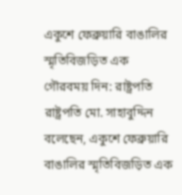একুশে ফেব্রুয়ারি বাঙালির স্মৃতিবিজড়িত এক গৌরবময় দিন: রাষ্ট্রপতি
রাষ্ট্রপতি মো. সাহাবুদ্দিন বলেছেন, একুশে ফেব্রুয়ারি বাঙালির স্মৃতিবিজড়িত এক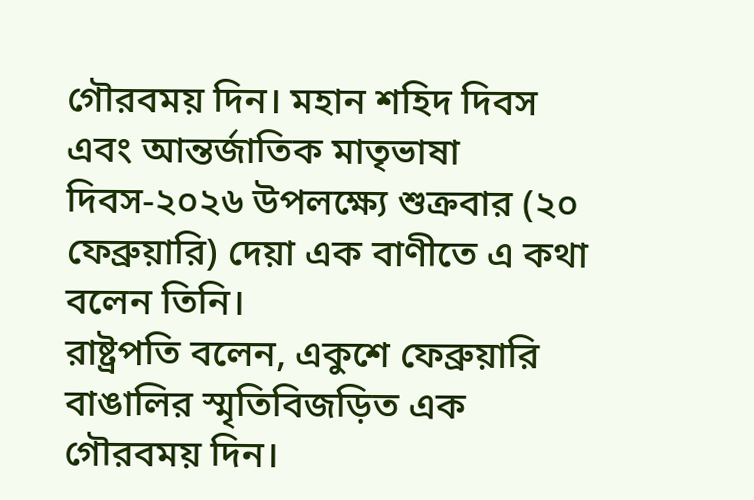গৌরবময় দিন। মহান শহিদ দিবস এবং আন্তর্জাতিক মাতৃভাষা দিবস-২০২৬ উপলক্ষ্যে শুক্রবার (২০ ফেব্রুয়ারি) দেয়া এক বাণীতে এ কথা বলেন তিনি।
রাষ্ট্রপতি বলেন, একুশে ফেব্রুয়ারি বাঙালির স্মৃতিবিজড়িত এক গৌরবময় দিন।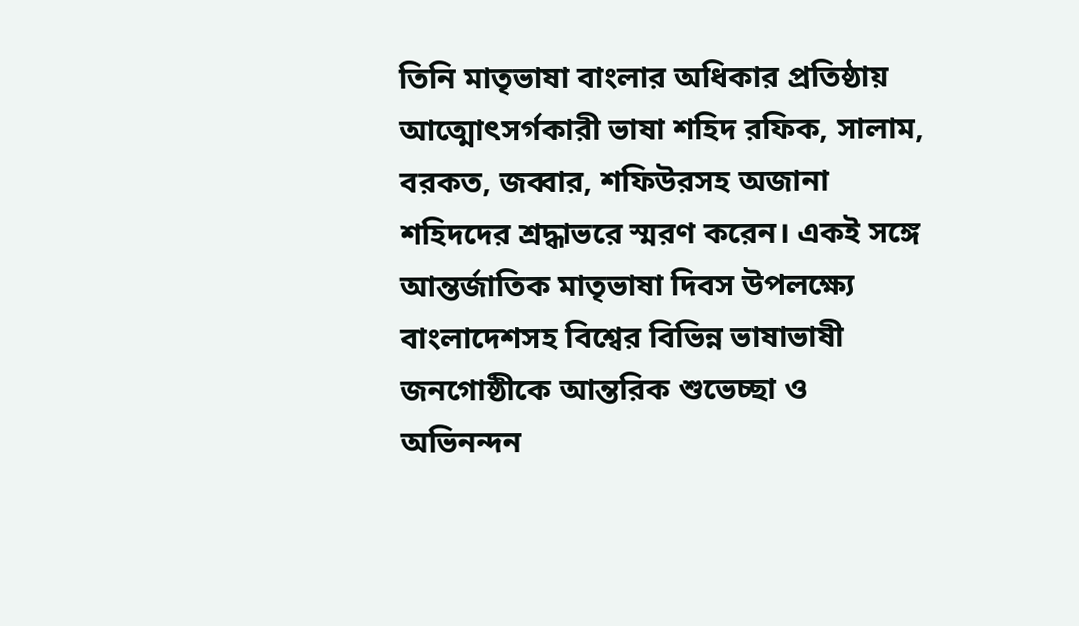তিনি মাতৃভাষা বাংলার অধিকার প্রতিষ্ঠায় আত্মোৎসর্গকারী ভাষা শহিদ রফিক, সালাম, বরকত, জব্বার, শফিউরসহ অজানা শহিদদের শ্রদ্ধাভরে স্মরণ করেন। একই সঙ্গে আন্তর্জাতিক মাতৃভাষা দিবস উপলক্ষ্যে বাংলাদেশসহ বিশ্বের বিভিন্ন ভাষাভাষী জনগোষ্ঠীকে আন্তরিক শুভেচ্ছা ও অভিনন্দন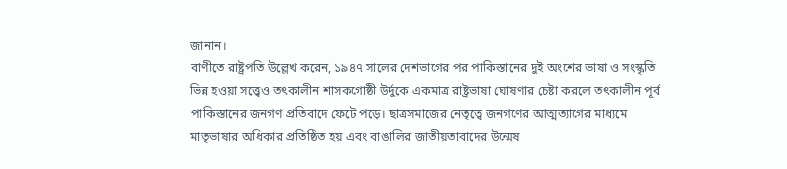জানান।
বাণীতে রাষ্ট্রপতি উল্লেখ করেন, ১৯৪৭ সালের দেশভাগের পর পাকিস্তানের দুই অংশের ভাষা ও সংস্কৃতি ভিন্ন হওয়া সত্ত্বেও তৎকালীন শাসকগোষ্ঠী উর্দুকে একমাত্র রাষ্ট্রভাষা ঘোষণার চেষ্টা করলে তৎকালীন পূর্ব পাকিস্তানের জনগণ প্রতিবাদে ফেটে পড়ে। ছাত্রসমাজের নেতৃত্বে জনগণের আত্মত্যাগের মাধ্যমে মাতৃভাষার অধিকার প্রতিষ্ঠিত হয় এবং বাঙালির জাতীয়তাবাদের উন্মেষ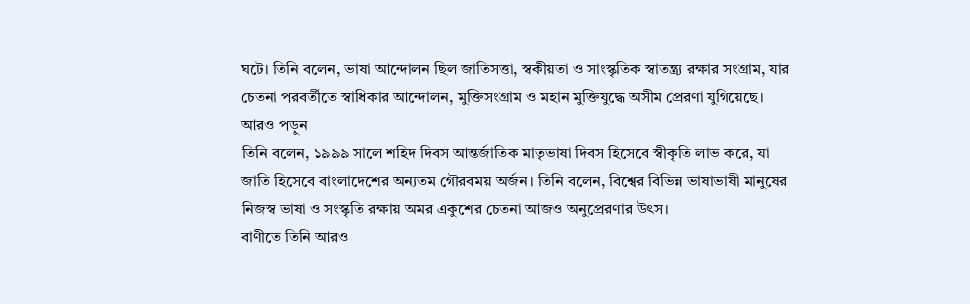ঘটে। তিনি বলেন, ভাষা আন্দোলন ছিল জাতিসত্তা, স্বকীয়তা ও সাংস্কৃতিক স্বাতন্ত্র্য রক্ষার সংগ্রাম, যার চেতনা পরবর্তীতে স্বাধিকার আন্দোলন, মুক্তিসংগ্রাম ও মহান মুক্তিযুদ্ধে অসীম প্রেরণা যুগিয়েছে।
আরও পড়ুন
তিনি বলেন, ১৯৯৯ সালে শহিদ দিবস আন্তর্জাতিক মাতৃভাষা দিবস হিসেবে স্বীকৃতি লাভ করে, যা জাতি হিসেবে বাংলাদেশের অন্যতম গৌরবময় অর্জন। তিনি বলেন, বিশ্বের বিভিন্ন ভাষাভাষী মানুষের নিজস্ব ভাষা ও সংস্কৃতি রক্ষায় অমর একুশের চেতনা আজও অনুপ্রেরণার উৎস।
বাণীতে তিনি আরও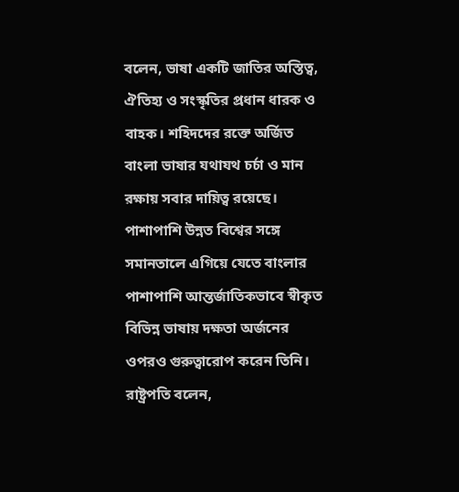বলেন, ভাষা একটি জাতির অস্তিত্ব, ঐতিহ্য ও সংস্কৃতির প্রধান ধারক ও বাহক। শহিদদের রক্তে অর্জিত বাংলা ভাষার যথাযথ চর্চা ও মান রক্ষায় সবার দায়িত্ব রয়েছে। পাশাপাশি উন্নত বিশ্বের সঙ্গে সমানতালে এগিয়ে যেতে বাংলার পাশাপাশি আন্তর্জাতিকভাবে স্বীকৃত বিভিন্ন ভাষায় দক্ষতা অর্জনের ওপরও গুরুত্বারোপ করেন তিনি।
রাষ্ট্রপতি বলেন,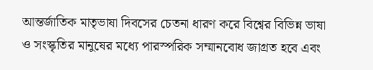আন্তর্জাতিক মাতৃভাষা দিবসের চেতনা ধারণ করে বিশ্বের বিভিন্ন ভাষা ও সংস্কৃতির মানুষের মধ্যে পারস্পরিক সম্মানবোধ জাগ্রত হবে এবং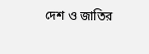দেশ ও জাতির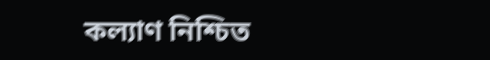কল্যাণ নিশ্চিত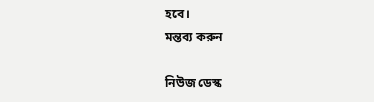হবে।
মন্তব্য করুন

নিউজ ডেস্ক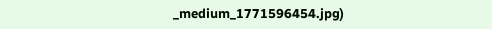_medium_1771596454.jpg)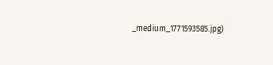_medium_1771593585.jpg)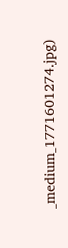_medium_1771601274.jpg)